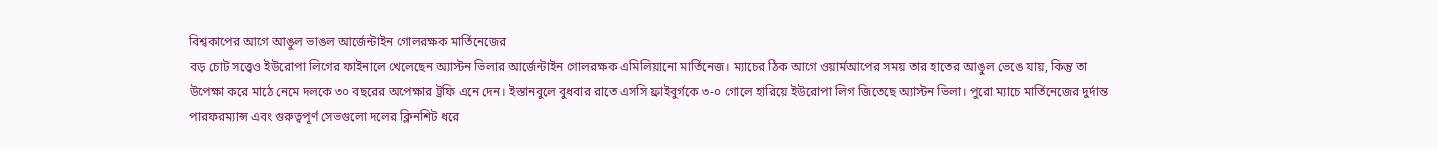বিশ্বকাপের আগে আঙুল ভাঙল আর্জেন্টাইন গোলরক্ষক মার্তিনেজের
বড় চোট সত্ত্বেও ইউরোপা লিগের ফাইনালে খেলেছেন অ্যাস্টন ভিলার আর্জেন্টাইন গোলরক্ষক এমিলিয়ানো মার্তিনেজ। ম্যাচের ঠিক আগে ওয়ার্মআপের সময় তার হাতের আঙুল ভেঙে যায়, কিন্তু তা উপেক্ষা করে মাঠে নেমে দলকে ৩০ বছরের অপেক্ষার ট্রফি এনে দেন। ইস্তানবুলে বুধবার রাতে এসসি ফ্রাইবুর্গকে ৩-০ গোলে হারিয়ে ইউরোপা লিগ জিতেছে অ্যাস্টন ভিলা। পুরো ম্যাচে মার্তিনেজের দুর্দান্ত পারফরম্যান্স এবং গুরুত্বপূর্ণ সেভগুলো দলের ক্লিনশিট ধরে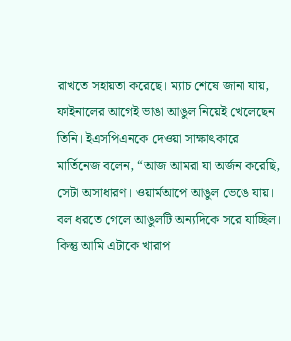রাখতে সহায়তা করেছে। ম্যাচ শেষে জানা যায়, ফাইনালের আগেই ভাঙা আঙুল নিয়েই খেলেছেন তিনি। ইএসপিএনকে দেওয়া সাক্ষাৎকারে মার্তিনেজ বলেন, “আজ আমরা যা অর্জন করেছি, সেটা অসাধারণ। ওয়ার্মআপে আঙুল ভেঙে যায়। বল ধরতে গেলে আঙুলটি অন্যদিকে সরে যাচ্ছিল। কিন্তু আমি এটাকে খারাপ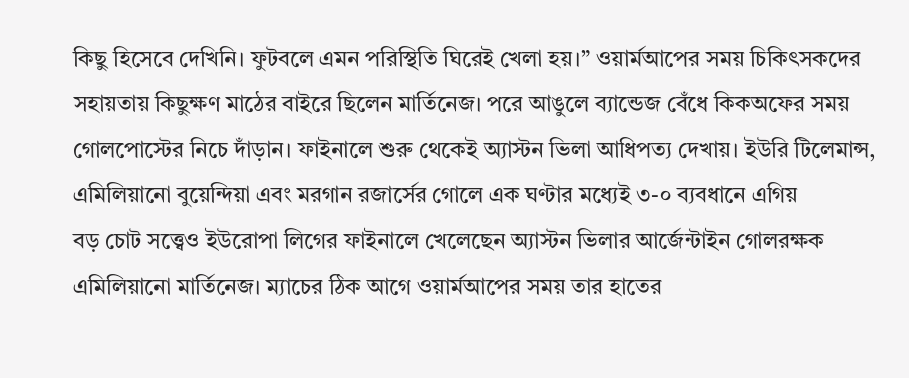কিছু হিসেবে দেখিনি। ফুটবলে এমন পরিস্থিতি ঘিরেই খেলা হয়।” ওয়ার্মআপের সময় চিকিৎসকদের সহায়তায় কিছুক্ষণ মাঠের বাইরে ছিলেন মার্তিনেজ। পরে আঙুলে ব্যান্ডেজ বেঁধে কিকঅফের সময় গোলপোস্টের নিচে দাঁড়ান। ফাইনালে শুরু থেকেই অ্যাস্টন ভিলা আধিপত্য দেখায়। ইউরি টিলেমান্স, এমিলিয়ানো বুয়েন্দিয়া এবং মরগান রজার্সের গোলে এক ঘণ্টার মধ্যেই ৩-০ ব্যবধানে এগিয়
বড় চোট সত্ত্বেও ইউরোপা লিগের ফাইনালে খেলেছেন অ্যাস্টন ভিলার আর্জেন্টাইন গোলরক্ষক এমিলিয়ানো মার্তিনেজ। ম্যাচের ঠিক আগে ওয়ার্মআপের সময় তার হাতের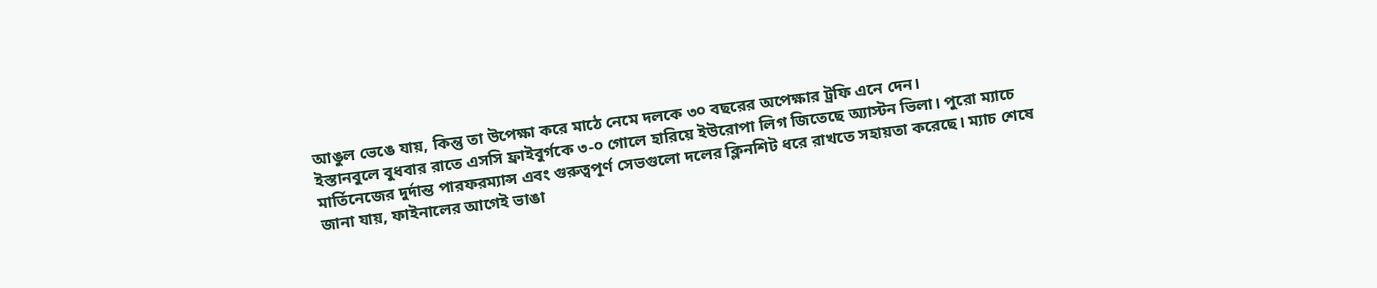আঙুল ভেঙে যায়, কিন্তু তা উপেক্ষা করে মাঠে নেমে দলকে ৩০ বছরের অপেক্ষার ট্রফি এনে দেন।
ইস্তানবুলে বুধবার রাতে এসসি ফ্রাইবুর্গকে ৩-০ গোলে হারিয়ে ইউরোপা লিগ জিতেছে অ্যাস্টন ভিলা। পুরো ম্যাচে মার্তিনেজের দুর্দান্ত পারফরম্যান্স এবং গুরুত্বপূর্ণ সেভগুলো দলের ক্লিনশিট ধরে রাখতে সহায়তা করেছে। ম্যাচ শেষে জানা যায়, ফাইনালের আগেই ভাঙা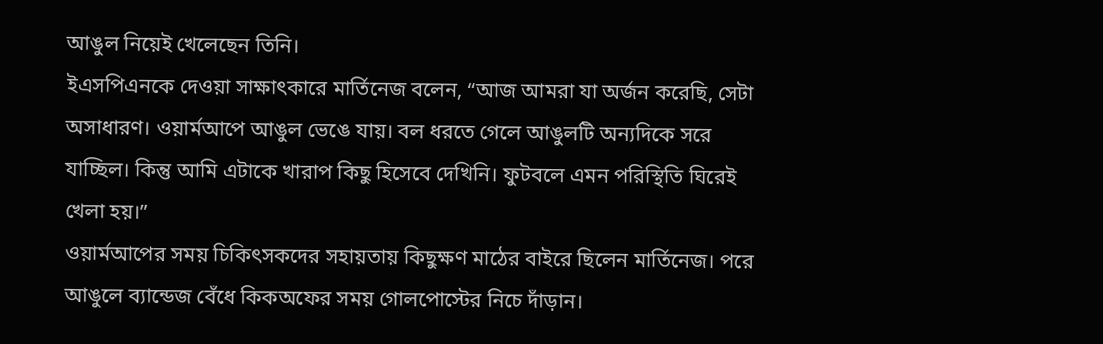আঙুল নিয়েই খেলেছেন তিনি।
ইএসপিএনকে দেওয়া সাক্ষাৎকারে মার্তিনেজ বলেন, “আজ আমরা যা অর্জন করেছি, সেটা অসাধারণ। ওয়ার্মআপে আঙুল ভেঙে যায়। বল ধরতে গেলে আঙুলটি অন্যদিকে সরে যাচ্ছিল। কিন্তু আমি এটাকে খারাপ কিছু হিসেবে দেখিনি। ফুটবলে এমন পরিস্থিতি ঘিরেই খেলা হয়।”
ওয়ার্মআপের সময় চিকিৎসকদের সহায়তায় কিছুক্ষণ মাঠের বাইরে ছিলেন মার্তিনেজ। পরে আঙুলে ব্যান্ডেজ বেঁধে কিকঅফের সময় গোলপোস্টের নিচে দাঁড়ান।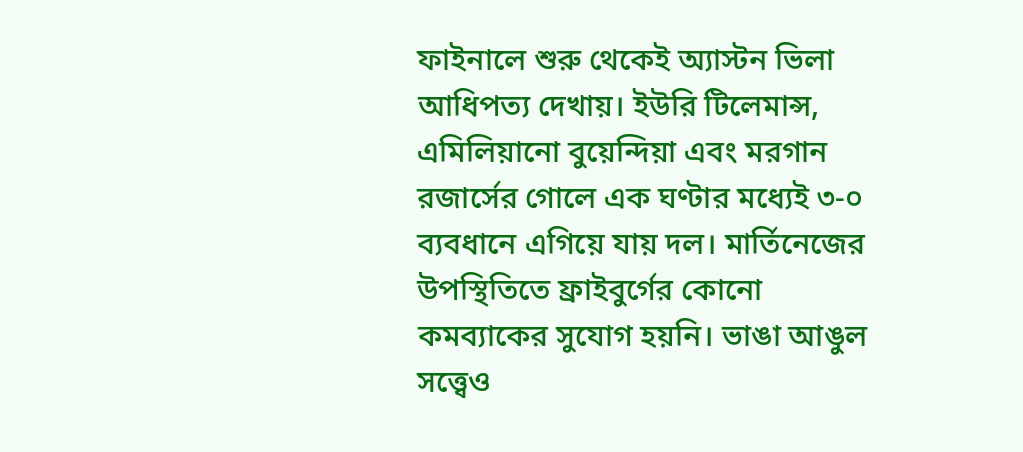ফাইনালে শুরু থেকেই অ্যাস্টন ভিলা আধিপত্য দেখায়। ইউরি টিলেমান্স, এমিলিয়ানো বুয়েন্দিয়া এবং মরগান রজার্সের গোলে এক ঘণ্টার মধ্যেই ৩-০ ব্যবধানে এগিয়ে যায় দল। মার্তিনেজের উপস্থিতিতে ফ্রাইবুর্গের কোনো কমব্যাকের সুযোগ হয়নি। ভাঙা আঙুল সত্ত্বেও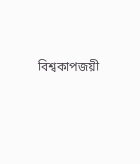বিশ্বকাপজয়ী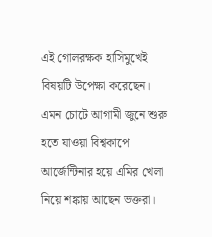এই গোলরক্ষক হাসিমুখেই বিষয়টি উপেক্ষা করেছেন।
এমন চোটে আগামী জুনে শুরু হতে যাওয়া বিশ্বকাপে আর্জেন্টিনার হয়ে এমির খেলা নিয়ে শঙ্কায় আছেন ভক্তরা।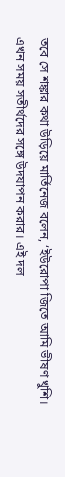তবে সে শঙ্কার কথা উড়িয়ে মার্তিনেজ বলেন, ‘ইউরোপা জিতে আমি ভীষণ খুশি। এখন সময় সতীর্থদের সঙ্গে উদযাপন করার। এই দল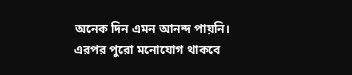অনেক দিন এমন আনন্দ পায়নি। এরপর পুরো মনোযোগ থাকবে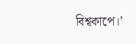বিশ্বকাপে।’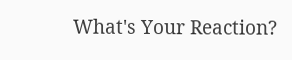What's Your Reaction?